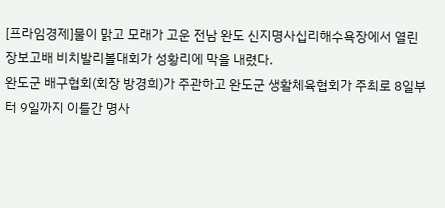[프라임경제]물이 맑고 모래가 고운 전남 완도 신지명사십리해수욕장에서 열린 장보고배 비치발리볼대회가 성황리에 막을 내렸다.
완도군 배구협회(회장 방경희)가 주관하고 완도군 생활체육협회가 주최로 8일부터 9일까지 이틀간 명사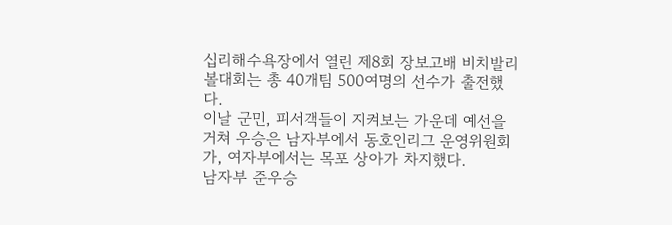십리해수욕장에서 열린 제8회 장보고배 비치발리볼대회는 총 40개팀 500여명의 선수가 출전했다.
이날 군민, 피서객들이 지켜보는 가운데 예선을 거쳐 우승은 남자부에서 동호인리그 운영위원회가, 여자부에서는 목포 상아가 차지했다.
남자부 준우승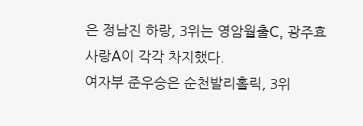은 정남진 하랑, 3위는 영암월출C, 광주효사랑A이 각각 차지했다.
여자부 준우승은 순천발리홀릭, 3위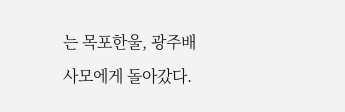는 목포한울, 광주배사모에게 돌아갔다.